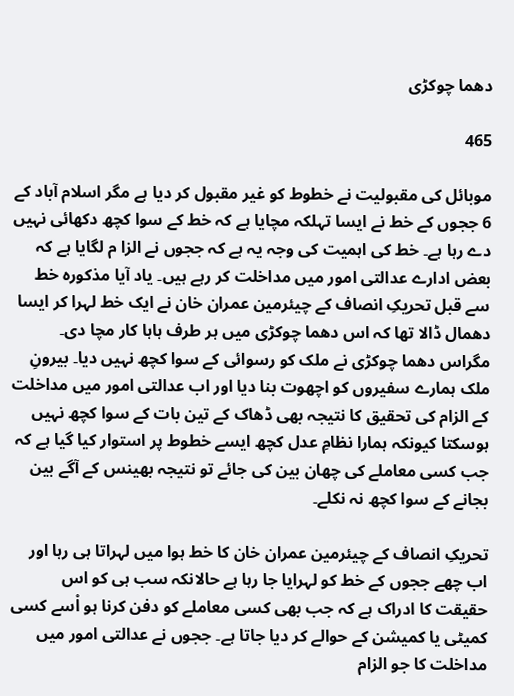دھما چوکڑی

465

موبائل کی مقبولیت نے خطوط کو غیر مقبول کر دیا ہے مگر اسلام آباد کے 6 ججوں کے خط نے ایسا تہلکہ مچایا ہے کہ خط کے سوا کچھ دکھائی نہیں دے رہا ہے۔ خط کی اہمیت کی وجہ یہ ہے کہ ججوں نے الزا م لگایا ہے کہ بعض ادارے عدالتی امور میں مداخلت کر رہے ہیں۔ یاد آیا مذکورہ خط سے قبل تحریکِ انصاف کے چیئرمین عمران خان نے ایک خط لہرا کر ایسا دھمال ڈالا تھا کہ اس دھما چوکڑی میں ہر طرف ہاہا کار مچا دی۔ مگراس دھما چوکڑی نے ملک کو رسوائی کے سوا کچھ نہیں دیا۔ بیرونِ ملک ہمارے سفیروں کو اچھوت بنا دیا اور اب عدالتی امور میں مداخلت کے الزام کی تحقیق کا نتیجہ بھی ڈھاک کے تین بات کے سوا کچھ نہیں ہوسکتا کیونکہ ہمارا نظامِ عدل کچھ ایسے خطوط پر استوار کیا گیا ہے کہ جب کسی معاملے کی چھان بین کی جائے تو نتیجہ بھینس کے آگے بین بجانے کے سوا کچھ نہ نکلے۔

تحریکِ انصاف کے چیئرمین عمران خان کا خط ہوا میں لہراتا ہی رہا اور اب چھے ججوں کے خط کو لہرایا جا رہا ہے حالانکہ سب ہی کو اس حقیقت کا ادراک ہے کہ جب بھی کسی معاملے کو دفن کرنا ہو اْسے کسی کمیٹی یا کمیشن کے حوالے کر دیا جاتا ہے۔ ججوں نے عدالتی امور میں مداخلت کا جو الزام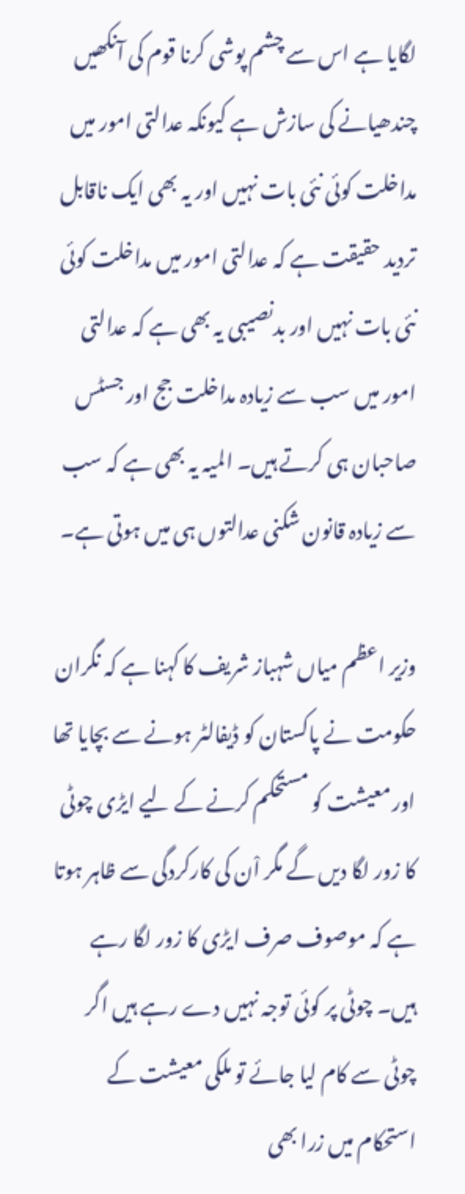لگایا ہے اس سے چشم پوشی کرنا قوم کی آنکھیں چندھیانے کی سازش ہے کیونکہ عدالتی امور میں مداخلت کوئی نئی بات نہیں اور یہ بھی ایک ناقابل تردید حقیقت ہے کہ عدالتی امور میں مداخلت کوئی نئی بات نہیں اور بدنصیبی یہ بھی ہے کہ عدالتی امور میں سب سے زیادہ مداخلت جج اور جسٹس صاحبان ہی کرتے ہیں۔ المیہ یہ بھی ہے کہ سب سے زیادہ قانون شکنی عدالتوں ہی میں ہوتی ہے۔

وزیر اعظم میاں شہباز شریف کا کہنا ہے کہ نگران حکومت نے پاکستان کو ڈیفالٹر ہونے سے بچایا تھا اور معیشت کو مستحکم کرنے کے لیے ایڑی چوٹی کا زور لگا دیں گے مگر اْن کی کارکردگی سے ظاہر ہوتا ہے کہ موصوف صرف ایڑی کا زور لگا رہے ہیں۔ چوٹی پر کوئی توجہ نہیں دے رہے ہیں اگر چوٹی سے کام لیا جائے تو ملکی معیشت کے استحکام میں زرا بھی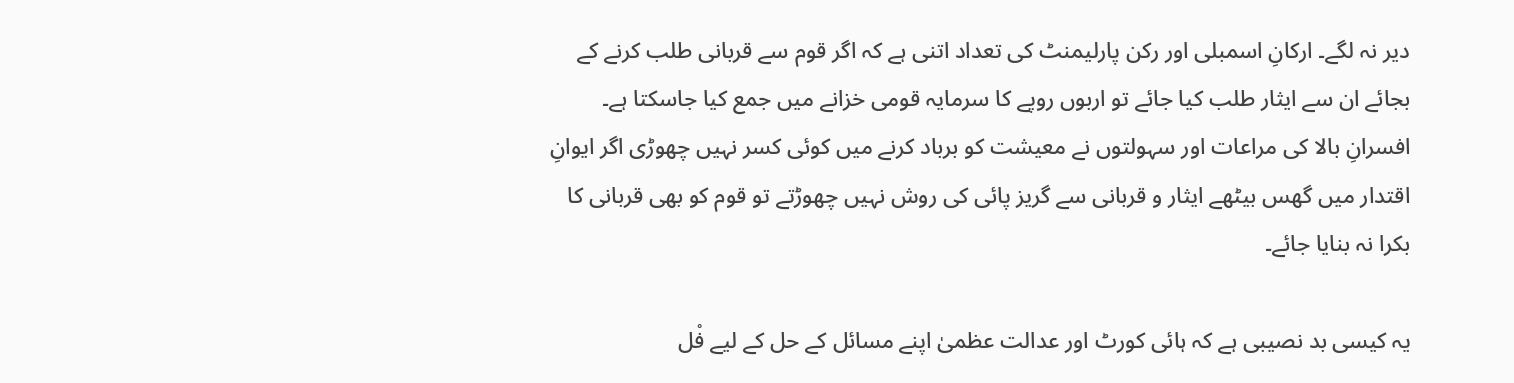دیر نہ لگے۔ ارکانِ اسمبلی اور رکن پارلیمنٹ کی تعداد اتنی ہے کہ اگر قوم سے قربانی طلب کرنے کے بجائے ان سے ایثار طلب کیا جائے تو اربوں روپے کا سرمایہ قومی خزانے میں جمع کیا جاسکتا ہے۔ افسرانِ بالا کی مراعات اور سہولتوں نے معیشت کو برباد کرنے میں کوئی کسر نہیں چھوڑی اگر ایوانِ اقتدار میں گھس بیٹھے ایثار و قربانی سے گریز پائی کی روش نہیں چھوڑتے تو قوم کو بھی قربانی کا بکرا نہ بنایا جائے۔

یہ کیسی بد نصیبی ہے کہ ہائی کورٹ اور عدالت عظمیٰ اپنے مسائل کے حل کے لیے فْل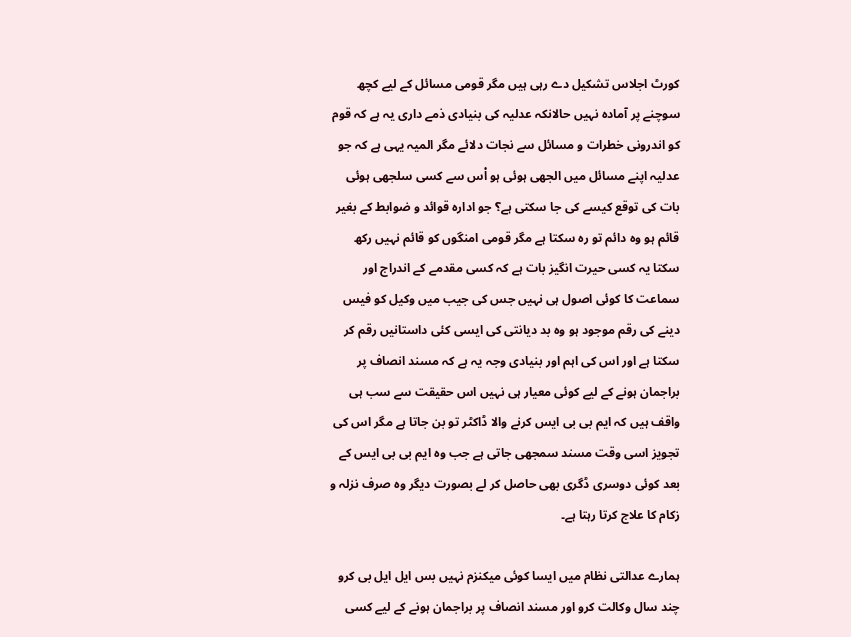کورٹ اجلاس تشکیل دے رہی ہیں مگر قومی مسائل کے لیے کچھ سوچنے پر آمادہ نہیں حالانکہ عدلیہ کی بنیادی ذمے داری یہ ہے کہ قوم کو اندرونی خطرات و مسائل سے نجات دلائے مگر المیہ یہی ہے کہ جو عدلیہ اپنے مسائل میں الجھی ہوئی ہو اْس سے کسی سلجھی ہوئی بات کی توقع کیسے کی جا سکتی ہے؟ جو ادارہ قوائد و ضوابط کے بغیر قائم ہو وہ دائم تو رہ سکتا ہے مگر قومی امنگوں کو قائم نہیں رکھ سکتا یہ کسی حیرت انگیز بات ہے کہ کسی مقدمے کے اندراج اور سماعت کا کوئی اصول ہی نہیں جس کی جیب میں وکیل کو فیس دینے کی رقم موجود ہو وہ بد دیانتی کی ایسی کئی داستانیں رقم کر سکتا ہے اور اس کی اہم اور بنیادی وجہ یہ ہے کہ مسند انصاف پر براجمان ہونے کے لیے کوئی معیار ہی نہیں اس حقیقت سے سب ہی واقف ہیں کہ ایم بی بی ایس کرنے والا ڈاکٹر تو بن جاتا ہے مگر اس کی تجویز اسی وقت مسند سمجھی جاتی ہے جب وہ ایم بی بی ایس کے بعد کوئی دوسری ڈگری بھی حاصل کر لے بصورت دیگر وہ صرف نزلہ و زکام کا علاج کرتا رہتا ہے۔

ہمارے عدالتی نظام میں ایسا کوئی میکنزم نہیں بس ایل ایل بی کرو چند سال وکالت کرو اور مسند انصاف پر براجمان ہونے کے لیے کسی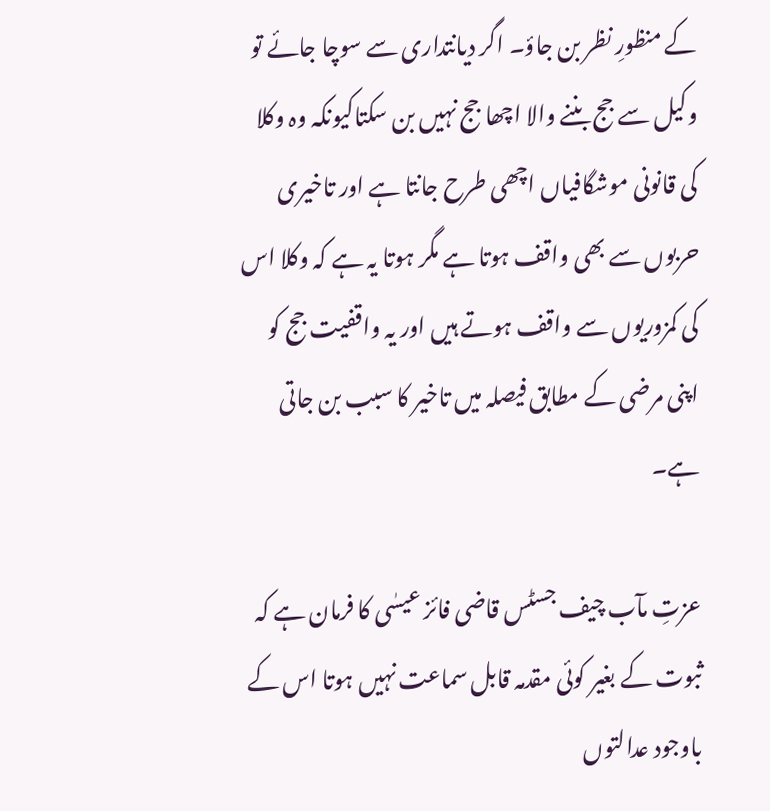کے منظورِ نظر بن جاؤ۔ اگر دیانتداری سے سوچا جائے تو وکیل سے جج بننے والا اچھا جج نہیں بن سکتاکیونکہ وہ وکلا کی قانونی موشگافیاں اچھی طرح جانتا ہے اور تاخیری حربوں سے بھی واقف ہوتا ہے مگر ہوتا یہ ہے کہ وکلا اس کی کمزوریوں سے واقف ہوتے ہیں اور یہ واقفیت جج کو اپنی مرضی کے مطابق فیصلہ میں تاخیر کا سبب بن جاتی ہے۔

عزتِ مآب چیف جسٹس قاضی فائز عیسٰی کا فرمان ہے کہ ثبوت کے بغیر کوئی مقدمہ قابل سماعت نہیں ہوتا اس کے باوجود عدالتوں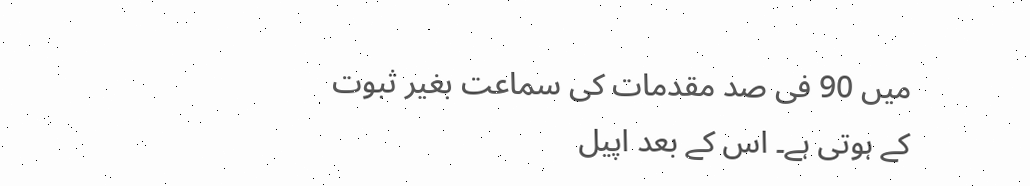میں 90 فی صد مقدمات کی سماعت بغیر ثبوت کے ہوتی ہے۔ اس کے بعد اپیل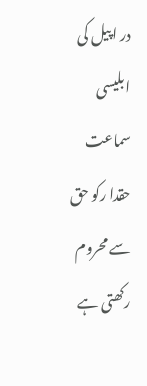در اپیل کی ابلیسی سماعت حقدا رکو حق سے محروم رکھتی ہے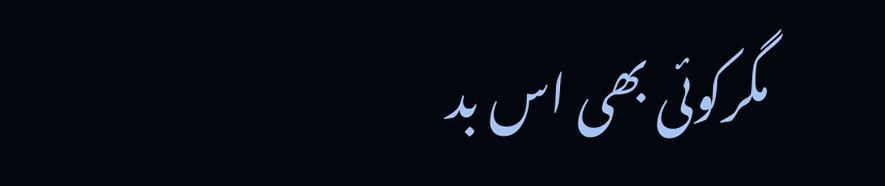مگرکوئی بھی اس بد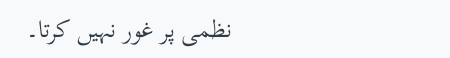نظمی پر غور نہیں کرتا۔